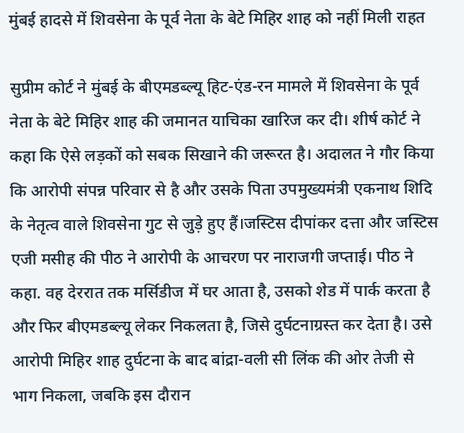मुंबई हादसे में शिवसेना के पूर्व नेता के बेटे मिहिर शाह को नहीं मिली राहत

सुप्रीम कोर्ट ने मुंबई के बीएमडब्ल्यू हिट-एंड-रन मामले में शिवसेना के पूर्व नेता के बेटे मिहिर शाह की जमानत याचिका खारिज कर दी। शीर्ष कोर्ट ने कहा कि ऐसे लड़कों को सबक सिखाने की जरूरत है। अदालत ने गौर किया कि आरोपी संपन्न परिवार से है और उसके पिता उपमुख्यमंत्री एकनाथ शिदि के नेतृत्व वाले शिवसेना गुट से जुड़े हुए हैं।जस्टिस दीपांकर दत्ता और जस्टिस एजी मसीह की पीठ ने आरोपी के आचरण पर नाराजगी जप्ताई। पीठ ने कहा. वह देररात तक मर्सिडीज में घर आता है, उसको शेड में पार्क करता है और फिर बीएमडब्ल्यू लेकर निकलता है, जिसे दुर्घटनाग्रस्त कर देता है। उसे आरोपी मिहिर शाह दुर्घटना के बाद बांद्रा-वली सी लिंक की ओर तेजी से भाग निकला, जबकि इस दौरान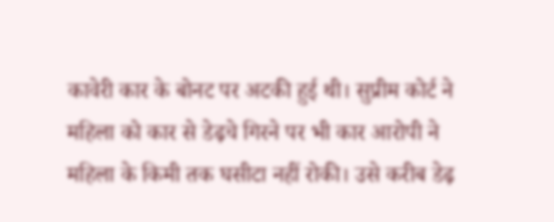कावेरी कार के बोनट पर अटकी हुई थी। सुप्रीम कोर्ट ने महिला को कार से डेढ़चे गिरने पर भी कार आरोपी ने महिला के किमी तक घसीटा नहीं रोकी। उसे करीब डेढ़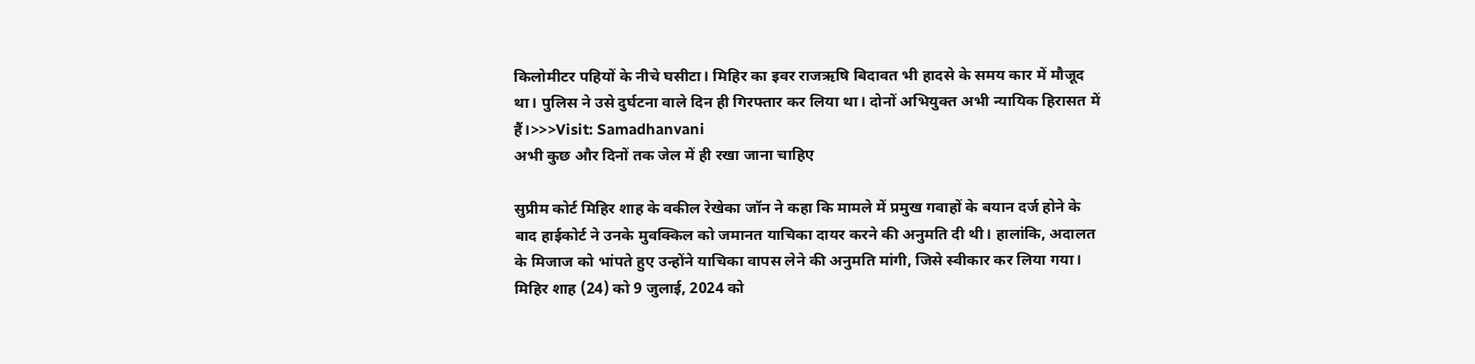किलोमीटर पहियों के नीचे घसीटा। मिहिर का इवर राजऋषि बिदावत भी हादसे के समय कार में मौजूद था। पुलिस ने उसे दुर्घटना वाले दिन ही गिरफ्तार कर लिया था। दोनों अभियुक्त अभी न्यायिक हिरासत में हैं।>>>Visit: Samadhanvani
अभी कुछ और दिनों तक जेल में ही रखा जाना चाहिए

सुप्रीम कोर्ट मिहिर शाह के वकील रेखेका जॉन ने कहा कि मामले में प्रमुख गवाहों के बयान दर्ज होने के बाद हाईकोर्ट ने उनके मुवक्किल को जमानत याचिका दायर करने की अनुमति दी थी। हालांकि, अदालत के मिजाज को भांपते हुए उन्होंने याचिका वापस लेने की अनुमति मांगी, जिसे स्वीकार कर लिया गया। मिहिर शाह (24) को 9 जुलाई, 2024 को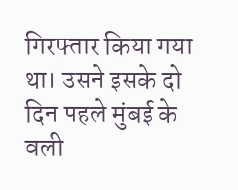गिरफ्तार किया गया था। उसने इसके दो दिन पहले मुंबई के वली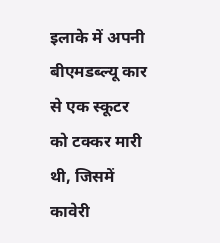इलाके में अपनी बीएमडब्ल्यू कार से एक स्कूटर को टक्कर मारी थी, जिसमें कावेरी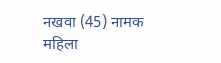नखवा (45) नामक महिला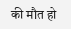की मौत हो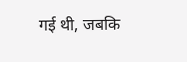गई थी, जबकि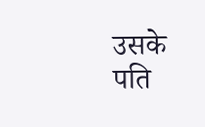उसके पति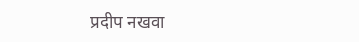प्रदीप नखवा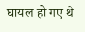घायल हो गए थे